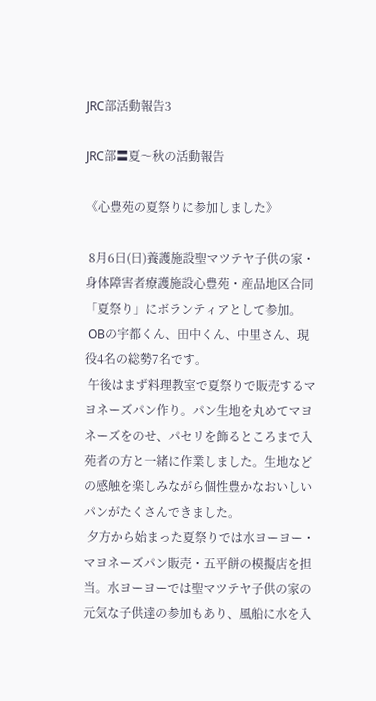JRC部活動報告3

JRC部〓夏〜秋の活動報告

《心豊苑の夏祭りに参加しました》

 8月6日(日)養護施設聖マツテヤ子供の家・身体障害者療護施設心豊苑・産品地区合同「夏祭り」にボランティアとして参加。
 OBの宇都くん、田中くん、中里さん、現役4名の総勢7名です。
 午後はまず料理教室で夏祭りで販売するマヨネーズパン作り。パン生地を丸めてマヨネーズをのせ、パセリを飾るところまで入苑者の方と一緒に作業しました。生地などの感触を楽しみながら個性豊かなおいしいパンがたくさんできました。
 夕方から始まった夏祭りでは水ヨーヨー・マヨネーズパン販売・五平餅の模擬店を担当。水ヨーヨーでは聖マツテヤ子供の家の元気な子供達の参加もあり、風船に水を入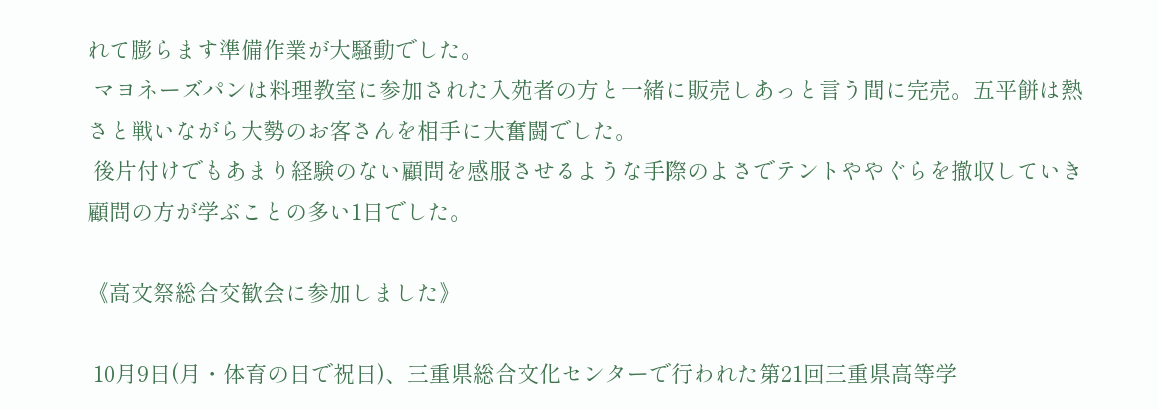れて膨らます準備作業が大騒動でした。
 マヨネーズパンは料理教室に参加された入苑者の方と一緒に販売しあっと言う間に完売。五平餅は熱さと戦いながら大勢のお客さんを相手に大奮闘でした。
 後片付けでもあまり経験のない顧問を感服させるような手際のよさでテントややぐらを撤収していき顧問の方が学ぶことの多い1日でした。

《高文祭総合交歓会に参加しました》

 10月9日(月・体育の日で祝日)、三重県総合文化センターで行われた第21回三重県高等学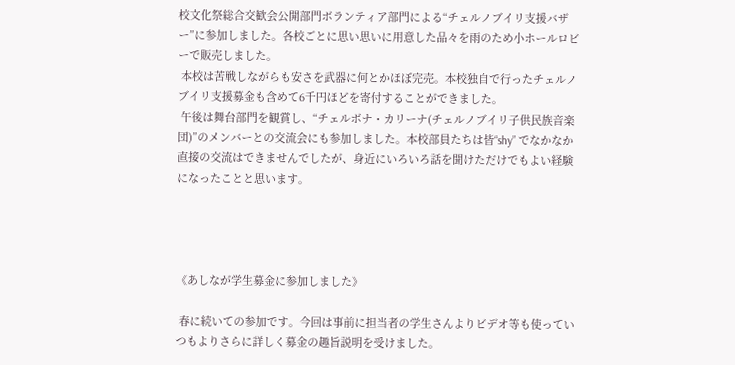校文化祭総合交歓会公開部門ボランティア部門による“チェルノブイリ支援バザー”に参加しました。各校ごとに思い思いに用意した品々を雨のため小ホールロビーで販売しました。
 本校は苦戦しながらも安さを武器に何とかほぼ完売。本校独自で行ったチェルノブイリ支援募金も含めて6千円ほどを寄付することができました。
 午後は舞台部門を観賞し、“チェルボナ・カリーナ(チェルノブイリ子供民族音楽団)”のメンバーとの交流会にも参加しました。本校部員たちは皆“shy” でなかなか直接の交流はできませんでしたが、身近にいろいろ話を聞けただけでもよい経験になったことと思います。




《あしなが学生募金に参加しました》

 春に続いての参加です。今回は事前に担当者の学生さんよりビデオ等も使っていつもよりさらに詳しく募金の趣旨説明を受けました。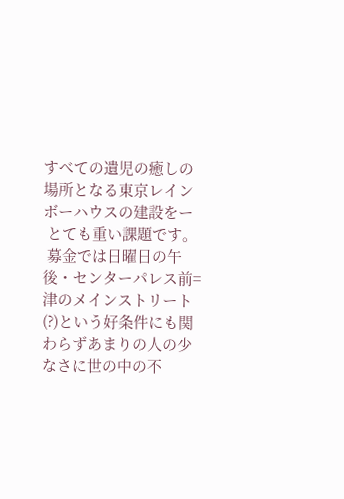すべての遺児の癒しの場所となる東京レインボーハウスの建設をー
 とても重い課題です。
 募金では日曜日の午後・センターパレス前=津のメインストリート(?)という好条件にも関わらずあまりの人の少なさに世の中の不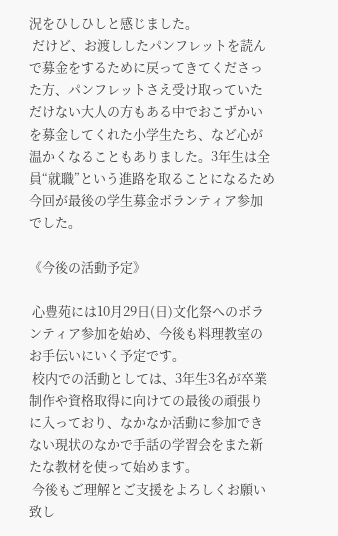況をひしひしと感じました。
 だけど、お渡ししたパンフレットを読んで募金をするために戻ってきてくださった方、パンフレットさえ受け取っていただけない大人の方もある中でおこずかいを募金してくれた小学生たち、など心が温かくなることもありました。3年生は全員“就職”という進路を取ることになるため今回が最後の学生募金ボランティア参加でした。

《今後の活動予定》

 心豊苑には10月29日(日)文化祭へのボランティア参加を始め、今後も料理教室のお手伝いにいく予定です。
 校内での活動としては、3年生3名が卒業制作や資格取得に向けての最後の頑張りに入っており、なかなか活動に参加できない現状のなかで手話の学習会をまた新たな教材を使って始めます。
 今後もご理解とご支援をよろしくお願い致し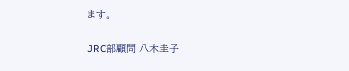ます。

JRC部顧問 八木圭子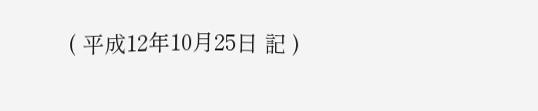( 平成12年10月25日 記 )